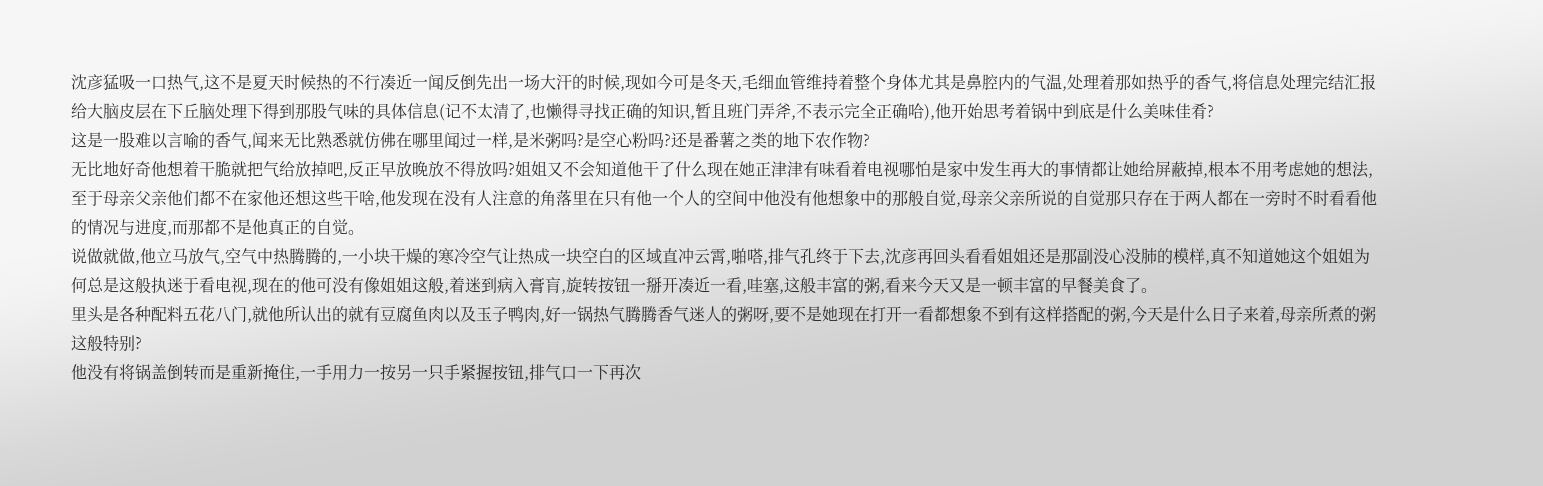沈彦猛吸一口热气,这不是夏天时候热的不行凑近一闻反倒先出一场大汗的时候,现如今可是冬天,毛细血管维持着整个身体尤其是鼻腔内的气温,处理着那如热乎的香气,将信息处理完结汇报给大脑皮层在下丘脑处理下得到那股气味的具体信息(记不太清了,也懒得寻找正确的知识,暂且班门弄斧,不表示完全正确哈),他开始思考着锅中到底是什么美味佳肴?
这是一股难以言喻的香气,闻来无比熟悉就仿佛在哪里闻过一样,是米粥吗?是空心粉吗?还是番薯之类的地下农作物?
无比地好奇他想着干脆就把气给放掉吧,反正早放晚放不得放吗?姐姐又不会知道他干了什么现在她正津津有味看着电视哪怕是家中发生再大的事情都让她给屏蔽掉,根本不用考虑她的想法,至于母亲父亲他们都不在家他还想这些干啥,他发现在没有人注意的角落里在只有他一个人的空间中他没有他想象中的那般自觉,母亲父亲所说的自觉那只存在于两人都在一旁时不时看看他的情况与进度,而那都不是他真正的自觉。
说做就做,他立马放气,空气中热腾腾的,一小块干燥的寒冷空气让热成一块空白的区域直冲云霄,啪嗒,排气孔终于下去,沈彦再回头看看姐姐还是那副没心没肺的模样,真不知道她这个姐姐为何总是这般执迷于看电视,现在的他可没有像姐姐这般,着迷到病入膏肓,旋转按钮一掰开凑近一看,哇塞,这般丰富的粥,看来今天又是一顿丰富的早餐美食了。
里头是各种配料五花八门,就他所认出的就有豆腐鱼肉以及玉子鸭肉,好一锅热气腾腾香气迷人的粥呀,要不是她现在打开一看都想象不到有这样搭配的粥,今天是什么日子来着,母亲所煮的粥这般特别?
他没有将锅盖倒转而是重新掩住,一手用力一按另一只手紧握按钮,排气口一下再次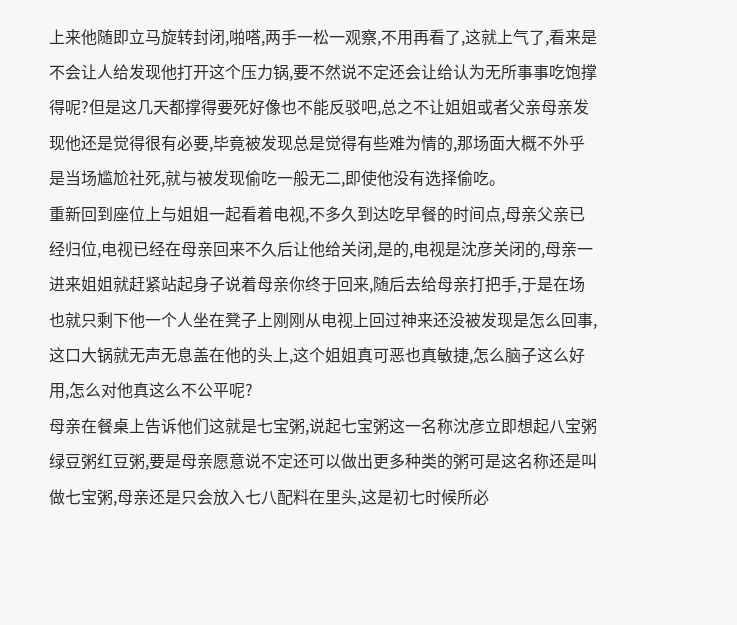上来他随即立马旋转封闭,啪嗒,两手一松一观察,不用再看了,这就上气了,看来是不会让人给发现他打开这个压力锅,要不然说不定还会让给认为无所事事吃饱撑得呢?但是这几天都撑得要死好像也不能反驳吧,总之不让姐姐或者父亲母亲发现他还是觉得很有必要,毕竟被发现总是觉得有些难为情的,那场面大概不外乎是当场尴尬社死,就与被发现偷吃一般无二,即使他没有选择偷吃。
重新回到座位上与姐姐一起看着电视,不多久到达吃早餐的时间点,母亲父亲已经归位,电视已经在母亲回来不久后让他给关闭,是的,电视是沈彦关闭的,母亲一进来姐姐就赶紧站起身子说着母亲你终于回来,随后去给母亲打把手,于是在场也就只剩下他一个人坐在凳子上刚刚从电视上回过神来还没被发现是怎么回事,这口大锅就无声无息盖在他的头上,这个姐姐真可恶也真敏捷,怎么脑子这么好用,怎么对他真这么不公平呢?
母亲在餐桌上告诉他们这就是七宝粥,说起七宝粥这一名称沈彦立即想起八宝粥绿豆粥红豆粥,要是母亲愿意说不定还可以做出更多种类的粥可是这名称还是叫做七宝粥,母亲还是只会放入七八配料在里头,这是初七时候所必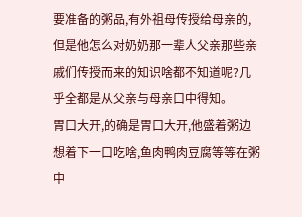要准备的粥品,有外祖母传授给母亲的,但是他怎么对奶奶那一辈人父亲那些亲戚们传授而来的知识啥都不知道呢?几乎全都是从父亲与母亲口中得知。
胃口大开,的确是胃口大开,他盛着粥边想着下一口吃啥,鱼肉鸭肉豆腐等等在粥中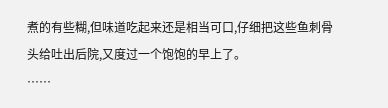煮的有些糊,但味道吃起来还是相当可口,仔细把这些鱼刺骨头给吐出后院,又度过一个饱饱的早上了。
……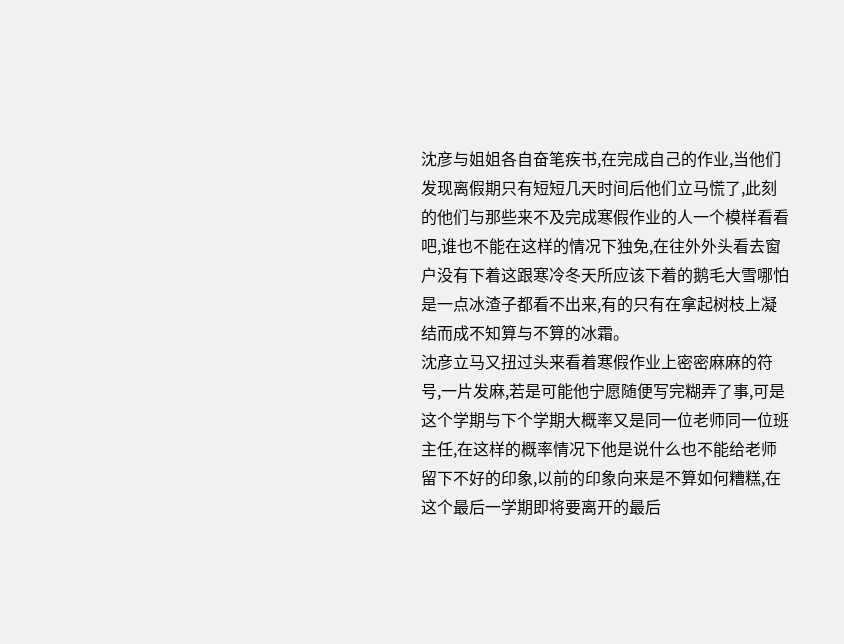沈彦与姐姐各自奋笔疾书,在完成自己的作业,当他们发现离假期只有短短几天时间后他们立马慌了,此刻的他们与那些来不及完成寒假作业的人一个模样看看吧,谁也不能在这样的情况下独免,在往外外头看去窗户没有下着这跟寒冷冬天所应该下着的鹅毛大雪哪怕是一点冰渣子都看不出来,有的只有在拿起树枝上凝结而成不知算与不算的冰霜。
沈彦立马又扭过头来看着寒假作业上密密麻麻的符号,一片发麻,若是可能他宁愿随便写完糊弄了事,可是这个学期与下个学期大概率又是同一位老师同一位班主任,在这样的概率情况下他是说什么也不能给老师留下不好的印象,以前的印象向来是不算如何糟糕,在这个最后一学期即将要离开的最后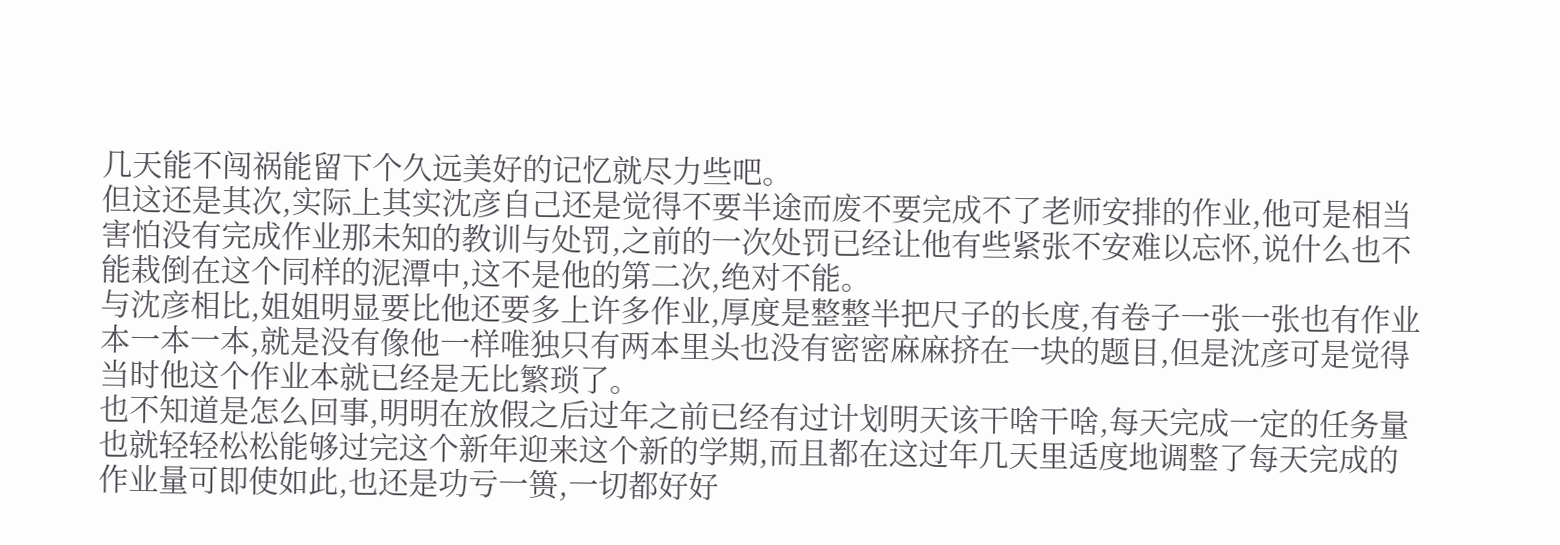几天能不闯祸能留下个久远美好的记忆就尽力些吧。
但这还是其次,实际上其实沈彦自己还是觉得不要半途而废不要完成不了老师安排的作业,他可是相当害怕没有完成作业那未知的教训与处罚,之前的一次处罚已经让他有些紧张不安难以忘怀,说什么也不能栽倒在这个同样的泥潭中,这不是他的第二次,绝对不能。
与沈彦相比,姐姐明显要比他还要多上许多作业,厚度是整整半把尺子的长度,有卷子一张一张也有作业本一本一本,就是没有像他一样唯独只有两本里头也没有密密麻麻挤在一块的题目,但是沈彦可是觉得当时他这个作业本就已经是无比繁琐了。
也不知道是怎么回事,明明在放假之后过年之前已经有过计划明天该干啥干啥,每天完成一定的任务量也就轻轻松松能够过完这个新年迎来这个新的学期,而且都在这过年几天里适度地调整了每天完成的作业量可即使如此,也还是功亏一篑,一切都好好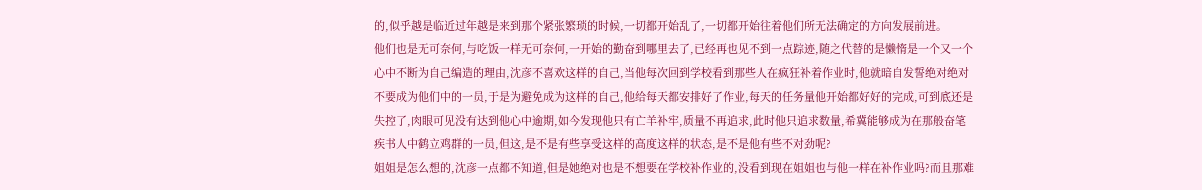的,似乎越是临近过年越是来到那个紧张繁琐的时候,一切都开始乱了,一切都开始往着他们所无法确定的方向发展前进。
他们也是无可奈何,与吃饭一样无可奈何,一开始的勤奋到哪里去了,已经再也见不到一点踪迹,随之代替的是懒惰是一个又一个心中不断为自己编造的理由,沈彦不喜欢这样的自己,当他每次回到学校看到那些人在疯狂补着作业时,他就暗自发誓绝对绝对不要成为他们中的一员,于是为避免成为这样的自己,他给每天都安排好了作业,每天的任务量他开始都好好的完成,可到底还是失控了,肉眼可见没有达到他心中逾期,如今发现他只有亡羊补牢,质量不再追求,此时他只追求数量,希冀能够成为在那般奋笔疾书人中鹤立鸡群的一员,但这,是不是有些享受这样的高度这样的状态,是不是他有些不对劲呢?
姐姐是怎么想的,沈彦一点都不知道,但是她绝对也是不想要在学校补作业的,没看到现在姐姐也与他一样在补作业吗?而且那难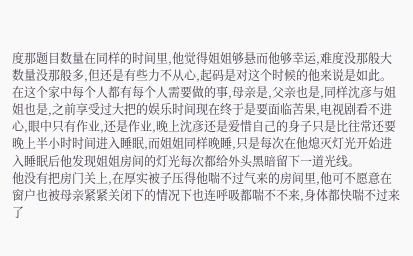度那题目数量在同样的时间里,他觉得姐姐够悬而他够幸运,难度没那般大数量没那般多,但还是有些力不从心,起码是对这个时候的他来说是如此。
在这个家中每个人都有每个人需要做的事,母亲是,父亲也是,同样沈彦与姐姐也是,之前享受过大把的娱乐时间现在终于是要面临苦果,电视剧看不进心,眼中只有作业,还是作业,晚上沈彦还是爱惜自己的身子只是比往常还要晚上半小时时间进入睡眠,而姐姐同样晚睡,只是每次在他熄灭灯光开始进入睡眠后他发现姐姐房间的灯光每次都给外头黑暗留下一道光线。
他没有把房门关上,在厚实被子压得他喘不过气来的房间里,他可不愿意在窗户也被母亲紧紧关闭下的情况下也连呼吸都喘不不来,身体都快喘不过来了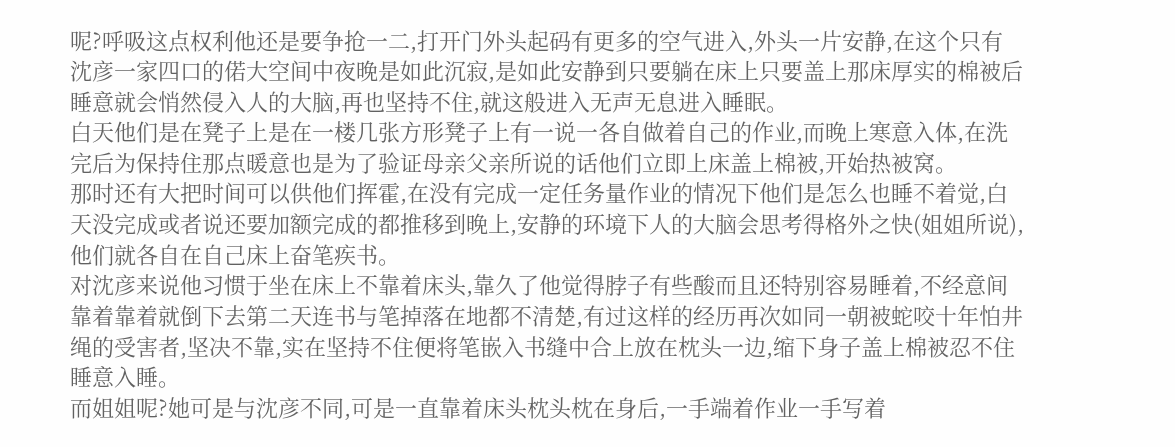呢?呼吸这点权利他还是要争抢一二,打开门外头起码有更多的空气进入,外头一片安静,在这个只有沈彦一家四口的偌大空间中夜晚是如此沉寂,是如此安静到只要躺在床上只要盖上那床厚实的棉被后睡意就会悄然侵入人的大脑,再也坚持不住,就这般进入无声无息进入睡眠。
白天他们是在凳子上是在一楼几张方形凳子上有一说一各自做着自己的作业,而晚上寒意入体,在洗完后为保持住那点暖意也是为了验证母亲父亲所说的话他们立即上床盖上棉被,开始热被窝。
那时还有大把时间可以供他们挥霍,在没有完成一定任务量作业的情况下他们是怎么也睡不着觉,白天没完成或者说还要加额完成的都推移到晚上,安静的环境下人的大脑会思考得格外之快(姐姐所说),他们就各自在自己床上奋笔疾书。
对沈彦来说他习惯于坐在床上不靠着床头,靠久了他觉得脖子有些酸而且还特别容易睡着,不经意间靠着靠着就倒下去第二天连书与笔掉落在地都不清楚,有过这样的经历再次如同一朝被蛇咬十年怕井绳的受害者,坚决不靠,实在坚持不住便将笔嵌入书缝中合上放在枕头一边,缩下身子盖上棉被忍不住睡意入睡。
而姐姐呢?她可是与沈彦不同,可是一直靠着床头枕头枕在身后,一手端着作业一手写着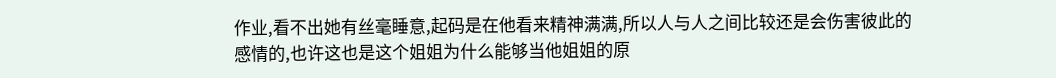作业,看不出她有丝毫睡意,起码是在他看来精神满满,所以人与人之间比较还是会伤害彼此的感情的,也许这也是这个姐姐为什么能够当他姐姐的原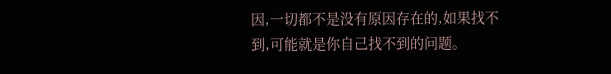因,一切都不是没有原因存在的,如果找不到,可能就是你自己找不到的问题。